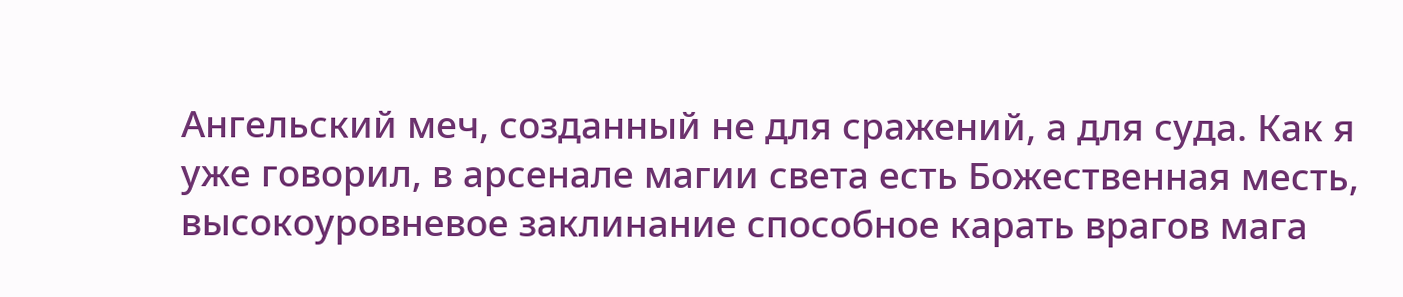Ангельский меч, созданный не для сражений, а для суда. Как я уже говорил, в арсенале магии света есть Божественная месть, высокоуровневое заклинание способное карать врагов мага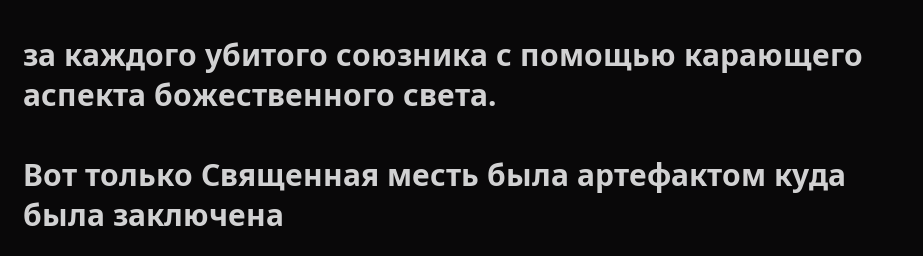за каждого убитого союзника с помощью карающего аспекта божественного света.

Вот только Священная месть была артефактом куда была заключена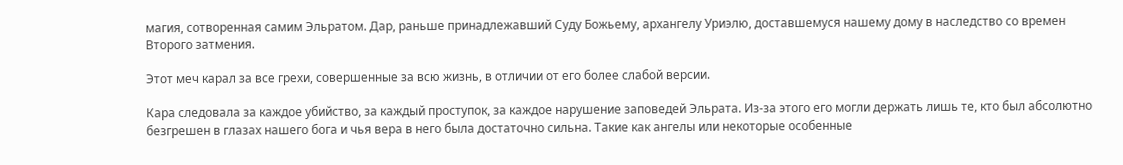магия, сотворенная самим Эльратом. Дар, раньше принадлежавший Суду Божьему, архангелу Уриэлю, доставшемуся нашему дому в наследство со времен Второго затмения.

Этот меч карал за все грехи, совершенные за всю жизнь, в отличии от его более слабой версии.

Кара следовала за каждое убийство, за каждый проступок, за каждое нарушение заповедей Эльрата. Из-за этого его могли держать лишь те, кто был абсолютно безгрешен в глазах нашего бога и чья вера в него была достаточно сильна. Такие как ангелы или некоторые особенные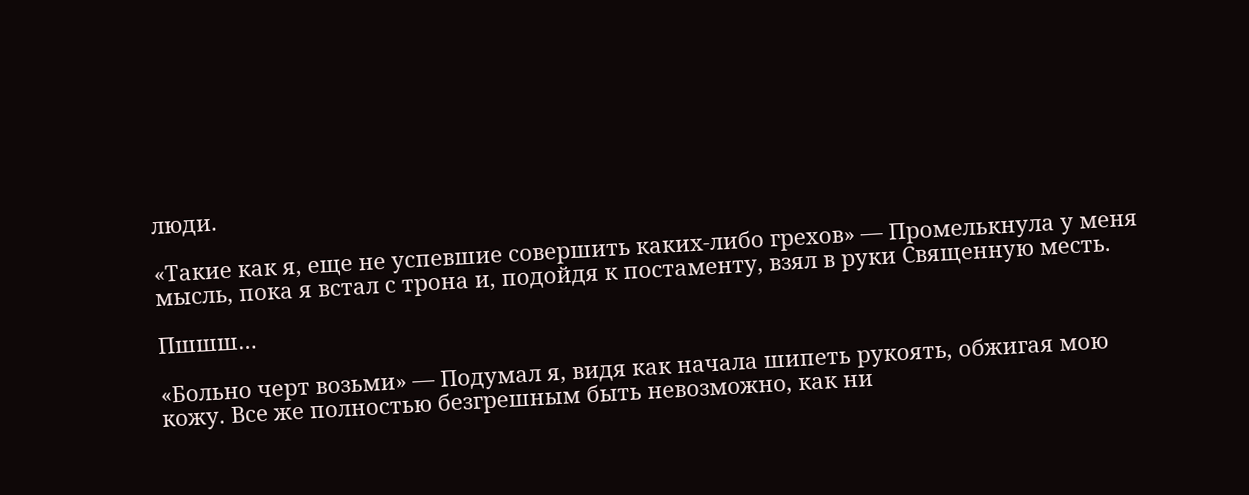люди.

«Такие как я, еще не успевшие совершить каких-либо грехов» — Промелькнула у меня мысль, пока я встал с трона и, подойдя к постаменту, взял в руки Священную месть.

Пшшш…

«Больно черт возьми» — Подумал я, видя как начала шипеть рукоять, обжигая мою кожу. Все же полностью безгрешным быть невозможно, как ни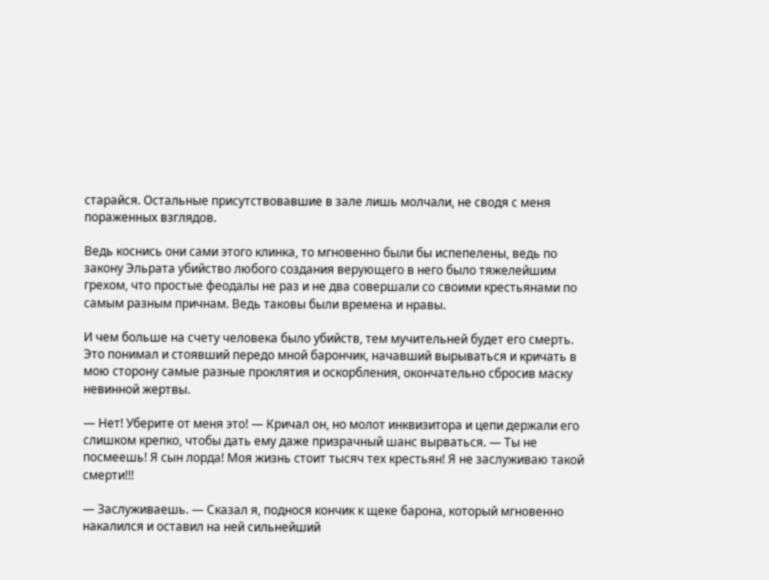старайся. Остальные присутствовавшие в зале лишь молчали, не сводя с меня пораженных взглядов.

Ведь коснись они сами этого клинка, то мгновенно были бы испепелены, ведь по закону Эльрата убийство любого создания верующего в него было тяжелейшим грехом, что простые феодалы не раз и не два совершали со своими крестьянами по самым разным причнам. Ведь таковы были времена и нравы.

И чем больше на счету человека было убийств, тем мучительней будет его смерть. Это понимал и стоявший передо мной барончик, начавший вырываться и кричать в мою сторону самые разные проклятия и оскорбления, окончательно сбросив маску невинной жертвы.

— Нет! Уберите от меня это! — Кричал он, но молот инквизитора и цепи держали его слишком крепко, чтобы дать ему даже призрачный шанс вырваться. — Ты не посмеешь! Я сын лорда! Моя жизнь стоит тысяч тех крестьян! Я не заслуживаю такой смерти!!!

— Заслуживаешь. — Сказал я, поднося кончик к щеке барона, который мгновенно накалился и оставил на ней сильнейший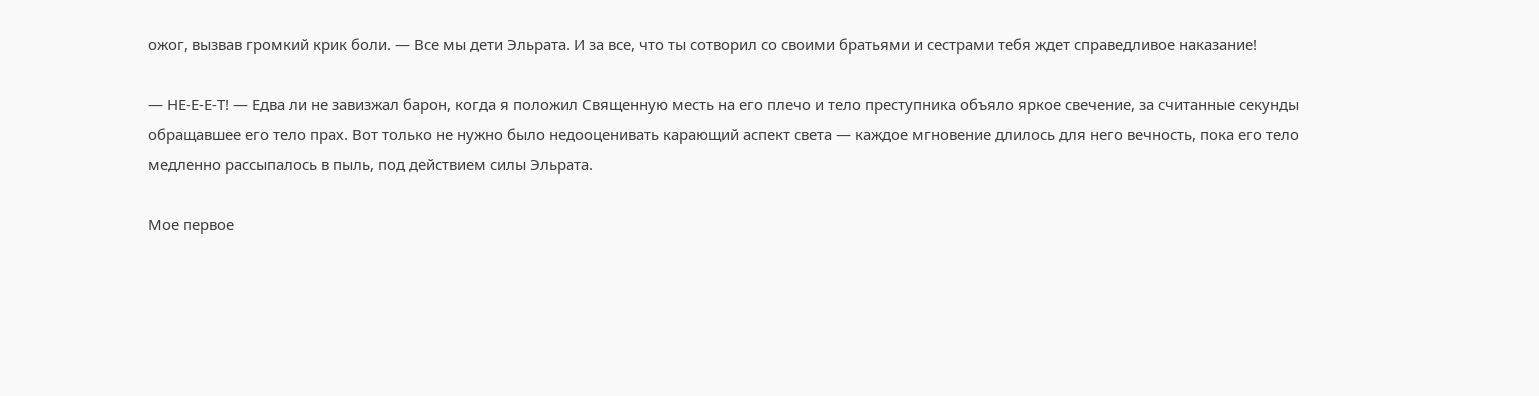ожог, вызвав громкий крик боли. — Все мы дети Эльрата. И за все, что ты сотворил со своими братьями и сестрами тебя ждет справедливое наказание!

— НЕ-Е-Е-Т! — Едва ли не завизжал барон, когда я положил Священную месть на его плечо и тело преступника объяло яркое свечение, за считанные секунды обращавшее его тело прах. Вот только не нужно было недооценивать карающий аспект света — каждое мгновение длилось для него вечность, пока его тело медленно рассыпалось в пыль, под действием силы Эльрата.

Мое первое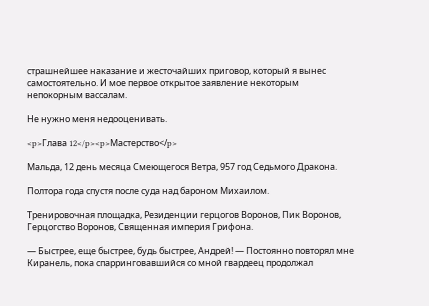страшнейшее наказание и жесточайших приговор, который я вынес самостоятельно. И мое первое открытое заявление некоторым непокорным вассалам.

Не нужно меня недооценивать.

<p>Глава 12</p><p>Мастерство</p>

Мальда, 12 день месяца Смеющегося Ветра, 957 год Седьмого Дракона.

Полтора года спустя после суда над бароном Михаилом.

Тренировочная площадка, Резиденции герцогов Воронов, Пик Воронов, Герцогство Воронов, Священная империя Грифона.

— Быстрее, еще быстрее, будь быстрее, Андрей! — Постоянно повторял мне Киранель, пока спарринговавшийся со мной гвардеец продолжал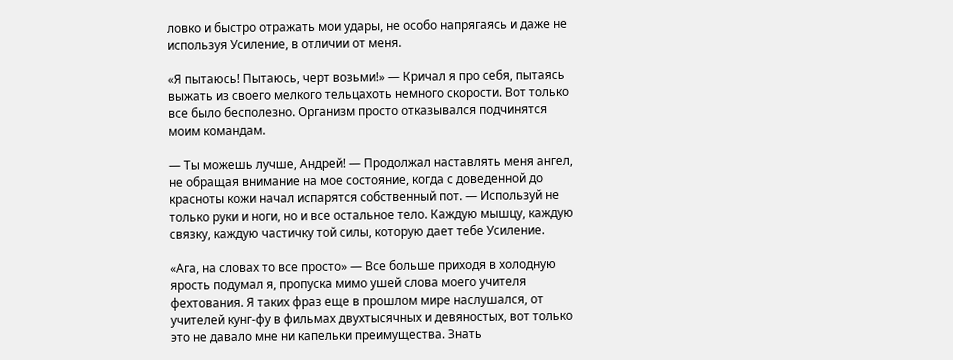ловко и быстро отражать мои удары, не особо напрягаясь и даже не используя Усиление, в отличии от меня.

«Я пытаюсь! Пытаюсь, черт возьми!» — Кричал я про себя, пытаясь выжать из своего мелкого тельцахоть немного скорости. Вот только все было бесполезно. Организм просто отказывался подчинятся моим командам.

— Ты можешь лучше, Андрей! — Продолжал наставлять меня ангел, не обращая внимание на мое состояние, когда с доведенной до красноты кожи начал испарятся собственный пот. — Используй не только руки и ноги, но и все остальное тело. Каждую мышцу, каждую связку, каждую частичку той силы, которую дает тебе Усиление.

«Ага, на словах то все просто» — Все больше приходя в холодную ярость подумал я, пропуска мимо ушей слова моего учителя фехтования. Я таких фраз еще в прошлом мире наслушался, от учителей кунг-фу в фильмах двухтысячных и девяностых, вот только это не давало мне ни капельки преимущества. Знать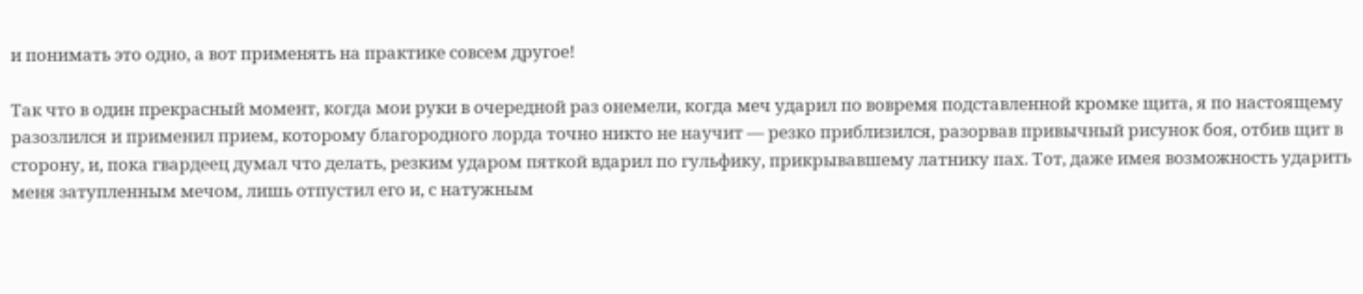и понимать это одно, а вот применять на практике совсем другое!

Так что в один прекрасный момент, когда мои руки в очередной раз онемели, когда меч ударил по вовремя подставленной кромке щита, я по настоящему разозлился и применил прием, которому благородного лорда точно никто не научит — резко приблизился, разорвав привычный рисунок боя, отбив щит в сторону, и, пока гвардеец думал что делать, резким ударом пяткой вдарил по гульфику, прикрывавшему латнику пах. Тот, даже имея возможность ударить меня затупленным мечом, лишь отпустил его и, с натужным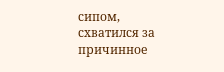сипом, схватился за причинное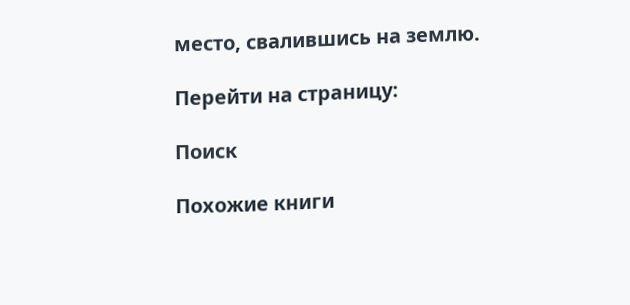место, свалившись на землю.

Перейти на страницу:

Поиск

Похожие книги